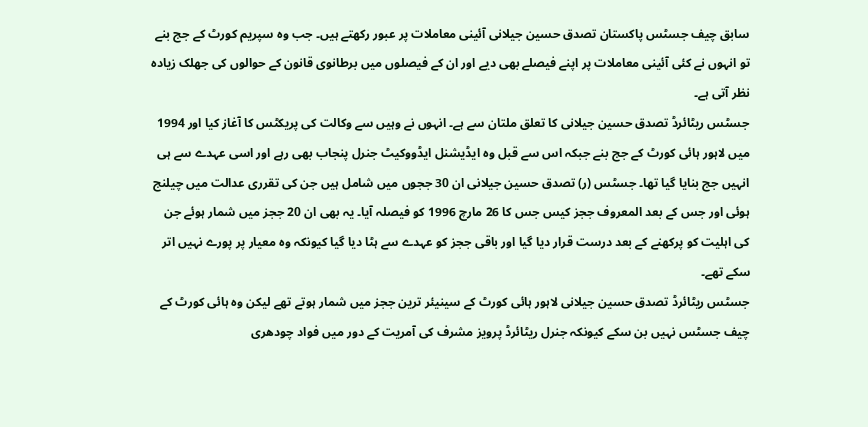سابق چیف جسٹس پاکستان تصدق حسین جیلانی آئینی معاملات پر عبور رکھتے ہیں۔ جب وہ سپریم کورٹ کے جج بنے تو انہوں نے کئی آئینی معاملات پر اپنے فیصلے بھی دیے اور ان کے فیصلوں میں برطانوی قانون کے حوالوں کی جھلک زیادہ نظر آتی ہے۔
جسٹس ریٹائرڈ تصدق حسین جیلانی کا تعلق ملتان سے ہے۔ انہوں نے وہیں سے وکالت کی پریکٹس کا آغاز کیا اور 1994 میں لاہور ہائی کورٹ کے جج بنے جبکہ اس سے قبل وہ ایڈیشنل ایڈووکیٹ جنرل پنجاب بھی رہے اور اسی عہدے سے ہی انہیں جج بنایا گیا تھا۔ جسٹس (ر) تصدق حسین جیلانی ان 30 ججوں میں شامل ہیں جن کی تقرری عدالت میں چیلنج ہوئی اور جس کے بعد المعروف ججز کیس جس کا 26 مارچ 1996 کو فیصلہ آیا۔ یہ بھی ان 20 ججز میں شمار ہوئے جن کی اہلیت کو پرکھنے کے بعد درست قرار دیا گیا اور باقی ججز کو عہدے سے ہٹا دیا گیا کیونکہ وہ معیار پر پورے نہیں اتر سکے تھے۔
جسٹس ریٹائرڈ تصدق حسین جیلانی لاہور ہائی کورٹ کے سینیئر ترین ججز میں شمار ہوتے تھے لیکن وہ ہائی کورٹ کے چیف جسٹس نہیں بن سکے کیونکہ جنرل ریٹائرڈ پرویز مشرف کی آمریت کے دور میں فواد چودھری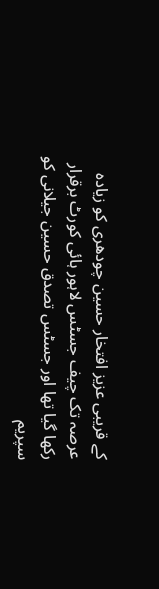کے قریبی عزیز افتخار حسین چودھری کو زیادہ عرصہ تک چیف جسٹس لاہور ہائی کورٹ برقرار رکھا گیا تھا اور جسٹس تصدق حسین جیلانی کو سپریم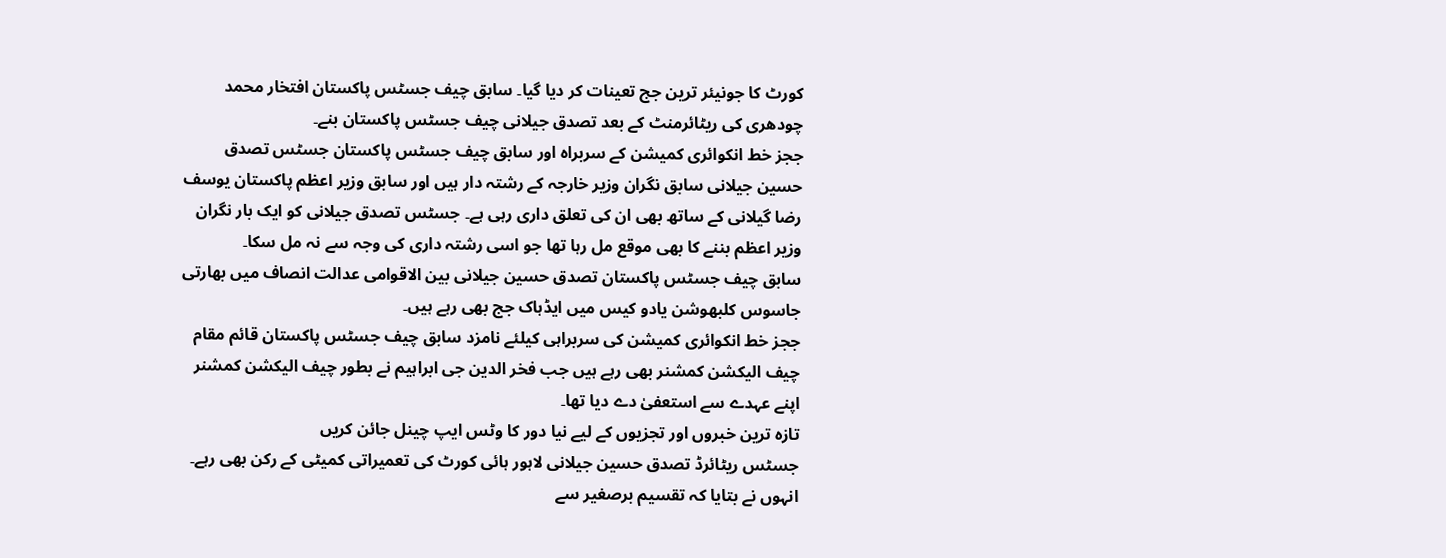کورٹ کا جونیئر ترین جج تعینات کر دیا گیا۔ سابق چیف جسٹس پاکستان افتخار محمد چودھری کی ریٹائرمنٹ کے بعد تصدق جیلانی چیف جسٹس پاکستان بنے۔
ججز خط انکوائری کمیشن کے سربراہ اور سابق چیف جسٹس پاکستان جسٹس تصدق حسین جیلانی سابق نگران وزیر خارجہ کے رشتہ دار ہیں اور سابق وزیر اعظم پاکستان یوسف رضا گیلانی کے ساتھ بھی ان کی تعلق داری رہی ہے۔ جسٹس تصدق جیلانی کو ایک بار نگران وزیر اعظم بننے کا بھی موقع مل رہا تھا جو اسی رشتہ داری کی وجہ سے نہ مل سکا۔
سابق چیف جسٹس پاکستان تصدق حسین جیلانی بین الاقوامی عدالت انصاف میں بھارتی جاسوس کلبھوشن یادو کیس میں ایڈہاک جج بھی رہے ہیں۔
ججز خط انکوائری کمیشن کی سربراہی کیلئے نامزد سابق چیف جسٹس پاکستان قائم مقام چیف الیکشن کمشنر بھی رہے ہیں جب فخر الدین جی ابراہیم نے بطور چیف الیکشن کمشنر اپنے عہدے سے استعفیٰ دے دیا تھا۔
تازہ ترین خبروں اور تجزیوں کے لیے نیا دور کا وٹس ایپ چینل جائن کریں
جسٹس ریٹائرڈ تصدق حسین جیلانی لاہور ہائی کورٹ کی تعمیراتی کمیٹی کے رکن بھی رہے۔ انہوں نے بتایا کہ تقسیم برصغیر سے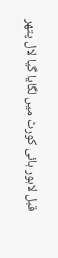قبل لاہور ہائی کورٹ میں لگایا گیا لال پتھر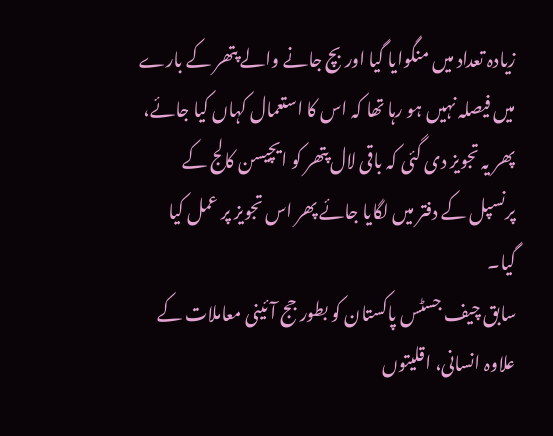زیادہ تعداد میں منگوایا گیا اور بچ جانے والے پتھر کے بارے میں فیصلہ نہیں ہو رہا تھا کہ اس کا استعمال کہاں کیا جائے، پھر یہ تجویز دی گئی کہ باقی لال پتھر کو ایچیسن کالج کے پرنسپل کے دفتر میں لگایا جائے پھر اس تجویز پر عمل کیا گیا۔
سابق چیف جسٹس پاکستان کو بطور جج آئینی معاملات کے علاوہ انسانی، اقلیتوں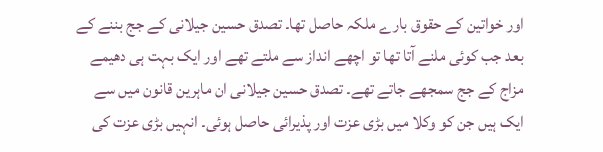اور خواتین کے حقوق بارے ملکہ حاصل تھا۔ تصدق حسین جیلانی کے جج بننے کے بعد جب کوئی ملنے آتا تھا تو اچھے انداز سے ملتے تھے اور ایک بہت ہی دھیمے مزاج کے جج سمجھے جاتے تھے۔ تصدق حسین جیلانی ان ماہرین قانون میں سے ایک ہیں جن کو وکلا میں بڑی عزت اور پذیرائی حاصل ہوئی۔ انہیں بڑی عزت کی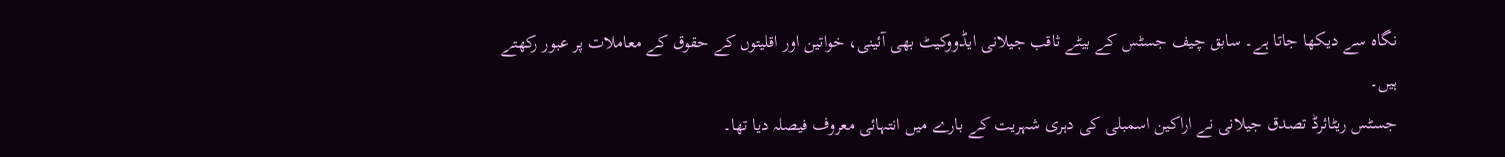نگاہ سے دیکھا جاتا ہے۔ سابق چیف جسٹس کے بیٹے ثاقب جیلانی ایڈووکیٹ بھی آئینی، خواتین اور اقلیتوں کے حقوق کے معاملات پر عبور رکھتے ہیں۔
جسٹس ریٹائرڈ تصدق جیلانی نے اراکین اسمبلی کی دہری شہریت کے بارے میں انتہائی معروف فیصلہ دیا تھا۔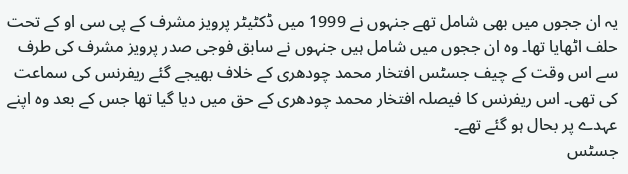یہ ان ججوں میں بھی شامل تھے جنہوں نے 1999 میں ڈکٹیٹر پرویز مشرف کے پی سی او کے تحت حلف اٹھایا تھا۔ وہ ان ججوں میں شامل ہیں جنہوں نے سابق فوجی صدر پرویز مشرف کی طرف سے اس وقت کے چیف جسٹس افتخار محمد چودھری کے خلاف بھیجے گئے ریفرنس کی سماعت کی تھی۔ اس ریفرنس کا فیصلہ افتخار محمد چودھری کے حق میں دیا گیا تھا جس کے بعد وہ اپنے عہدے پر بحال ہو گئے تھے۔
جسٹس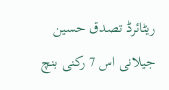ریٹائرڈ تصدق حسین جیلانی اس 7 رکنی بنچ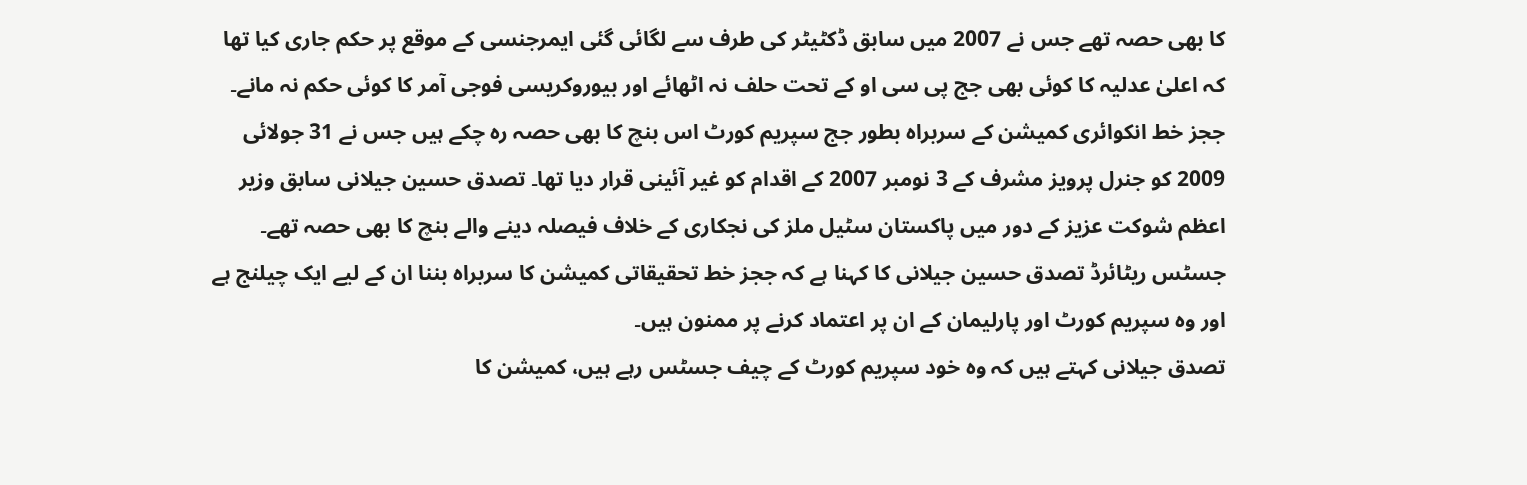کا بھی حصہ تھے جس نے 2007 میں سابق ڈکٹیٹر کی طرف سے لگائی گئی ایمرجنسی کے موقع پر حکم جاری کیا تھا کہ اعلیٰ عدلیہ کا کوئی بھی جج پی سی او کے تحت حلف نہ اٹھائے اور بیوروکریسی فوجی آمر کا کوئی حکم نہ مانے۔
ججز خط انکوائری کمیشن کے سربراہ بطور جج سپریم کورٹ اس بنچ کا بھی حصہ رہ چکے ہیں جس نے 31 جولائی 2009 کو جنرل پرویز مشرف کے 3 نومبر 2007 کے اقدام کو غیر آئینی قرار دیا تھا۔ تصدق حسین جیلانی سابق وزیر اعظم شوکت عزیز کے دور میں پاکستان سٹیل ملز کی نجکاری کے خلاف فیصلہ دینے والے بنچ کا بھی حصہ تھے۔
جسٹس ریٹائرڈ تصدق حسین جیلانی کا کہنا ہے کہ ججز خط تحقیقاتی کمیشن کا سربراہ بننا ان کے لیے ایک چیلنج ہے اور وہ سپریم کورٹ اور پارلیمان کے ان پر اعتماد کرنے پر ممنون ہیں۔
تصدق جیلانی کہتے ہیں کہ وہ خود سپریم کورٹ کے چیف جسٹس رہے ہیں، کمیشن کا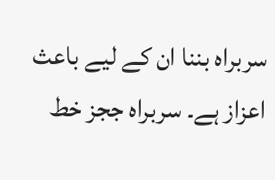سربراہ بننا ان کے لیے باعث اعزاز ہے۔ سربراہ ججز خط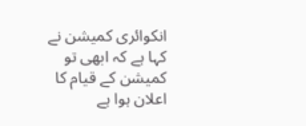انکوائری کمیشن نے کہا ہے کہ ابھی تو کمیشن کے قیام کا اعلان ہوا ہے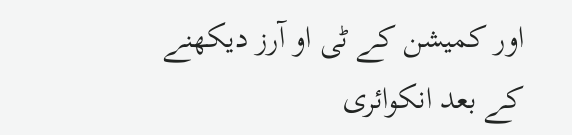اور کمیشن کے ٹی او آرز دیکھنے کے بعد انکوائری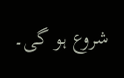شروع ہو گی۔